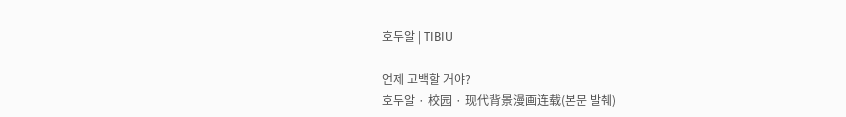호두알 | TIBIU

언제 고백할 거야?
호두알 · 校园 · 现代背景漫画连载(본문 발췌)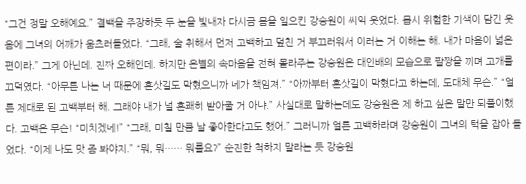“그건 정말 오해예요.” 결백을 주장하듯 두 눈을 빛내자 다시금 몸을 일으킨 강승원이 씨익 웃었다. 몹시 위험한 기색이 담긴 웃음에 그녀의 어깨가 움츠러들었다. “그래, 술 취해서 먼저 고백하고 덮친 거 부끄러워서 이러는 거 이해는 해. 내가 마음이 넓은 편이라.” 그게 아닌데. 진짜 오해인데. 하지만 은별의 속마음을 전혀 몰라주는 강승원은 대인배의 모습으로 팔짱을 끼며 고개를 끄덕였다. “아무튼 나는 너 때문에 혼삿길도 막혔으니까 네가 책임져.” “아까부터 혼삿길이 막혔다고 하는데, 도대체 무슨.” “얼른 제대로 된 고백부터 해. 그래야 내가 널 흔쾌히 받아줄 거 아냐.” 사실대로 말하는데도 강승원은 제 하고 싶은 말만 되풀이했다. 고백은 무슨! “미치겠네!” “그래, 미칠 만큼 날 좋아한다고도 했어.” 그러니까 얼른 고백하라며 강승원이 그녀의 턱을 잡아 들었다. “이제 나도 맛 좀 봐야지.” “뭐, 뭐…… 뭐를요?” 순진한 척하지 말라는 듯 강승원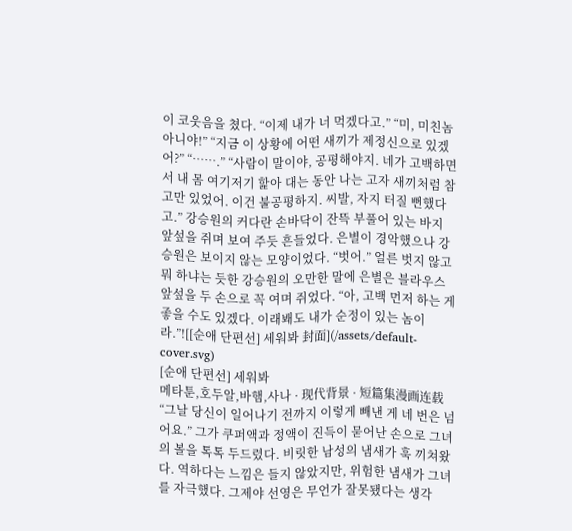이 코웃음을 쳤다. “이제 내가 너 먹겠다고.” “미, 미친놈 아니야!” “지금 이 상황에 어떤 새끼가 제정신으로 있겠어?” “…….” “사람이 말이야, 공평해야지. 네가 고백하면서 내 몸 여기저기 핥아 대는 동안 나는 고자 새끼처럼 참고만 있었어. 이건 불공평하지. 씨발, 자지 터질 뻔했다고.” 강승원의 커다란 손바닥이 잔뜩 부풀어 있는 바지 앞섶을 쥐며 보여 주듯 흔들었다. 은별이 경악했으나 강승원은 보이지 않는 모양이었다. “벗어.” 얼른 벗지 않고 뭐 하냐는 듯한 강승원의 오만한 말에 은별은 블라우스 앞섶을 두 손으로 꼭 여며 쥐었다. “아, 고백 먼저 하는 게 좋을 수도 있겠다. 이래봬도 내가 순정이 있는 놈이라.”![[순애 단편선] 세워봐 封面](/assets/default-cover.svg)
[순애 단편선] 세워봐
메타툰,호두알,바햄,사나 · 现代背景 · 短篇集漫画连载“그날 당신이 일어나기 전까지 이렇게 빼낸 게 네 번은 넘어요.” 그가 쿠퍼액과 정액이 진득이 묻어난 손으로 그녀의 볼을 톡톡 두드렸다. 비릿한 남성의 냄새가 훅 끼쳐왔다. 역하다는 느낌은 들지 않았지만, 위험한 냄새가 그녀를 자극했다. 그제야 선영은 무언가 잘못됐다는 생각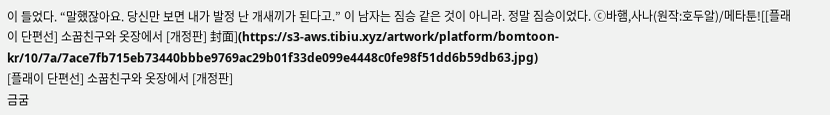이 들었다. “말했잖아요. 당신만 보면 내가 발정 난 개새끼가 된다고.” 이 남자는 짐승 같은 것이 아니라. 정말 짐승이었다. ⓒ바햄,사나(원작:호두알)/메타툰![[플래이 단편선] 소꿉친구와 옷장에서 [개정판] 封面](https://s3-aws.tibiu.xyz/artwork/platform/bomtoon-kr/10/7a/7ace7fb715eb73440bbbe9769ac29b01f33de099e4448c0fe98f51dd6b59db63.jpg)
[플래이 단편선] 소꿉친구와 옷장에서 [개정판]
금굼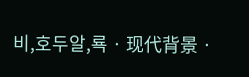비,호두알,룍 · 现代背景 ·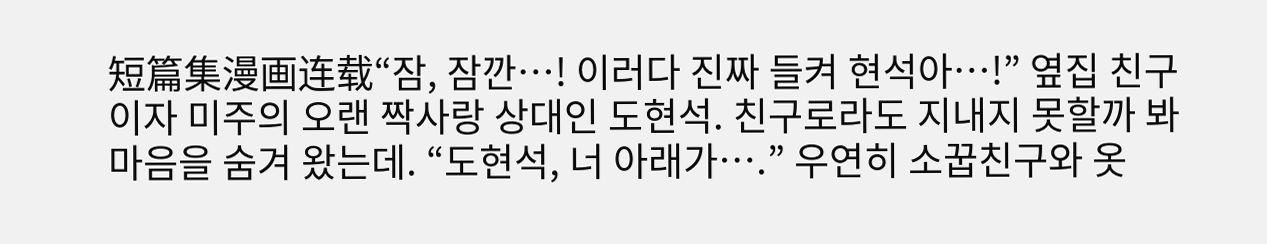短篇集漫画连载“잠, 잠깐…! 이러다 진짜 들켜 현석아…!” 옆집 친구이자 미주의 오랜 짝사랑 상대인 도현석. 친구로라도 지내지 못할까 봐 마음을 숨겨 왔는데. “도현석, 너 아래가….” 우연히 소꿉친구와 옷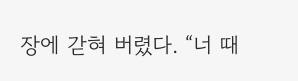장에 갇혀 버렸다. “너 때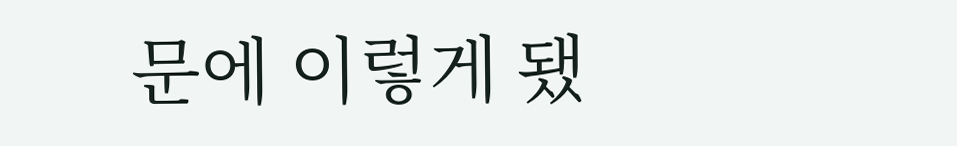문에 이렇게 됐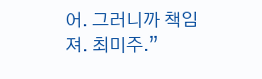어. 그러니까 책임져. 최미주.”